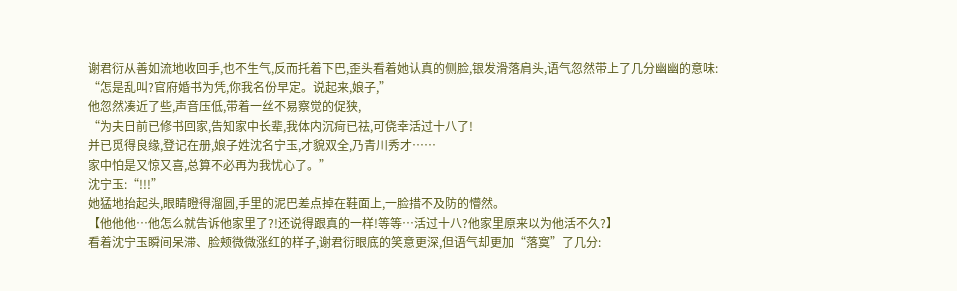谢君衍从善如流地收回手,也不生气,反而托着下巴,歪头看着她认真的侧脸,银发滑落肩头,语气忽然带上了几分幽幽的意味:
“怎是乱叫?官府婚书为凭,你我名份早定。说起来,娘子,”
他忽然凑近了些,声音压低,带着一丝不易察觉的促狭,
“为夫日前已修书回家,告知家中长辈,我体内沉疴已祛,可侥幸活过十八了!
并已觅得良缘,登记在册,娘子姓沈名宁玉,才貌双全,乃青川秀才……
家中怕是又惊又喜,总算不必再为我忧心了。”
沈宁玉:“!!!”
她猛地抬起头,眼睛瞪得溜圆,手里的泥巴差点掉在鞋面上,一脸措不及防的懵然。
【他他他…他怎么就告诉他家里了?!还说得跟真的一样!等等…活过十八?他家里原来以为他活不久?】
看着沈宁玉瞬间呆滞、脸颊微微涨红的样子,谢君衍眼底的笑意更深,但语气却更加“落寞”了几分: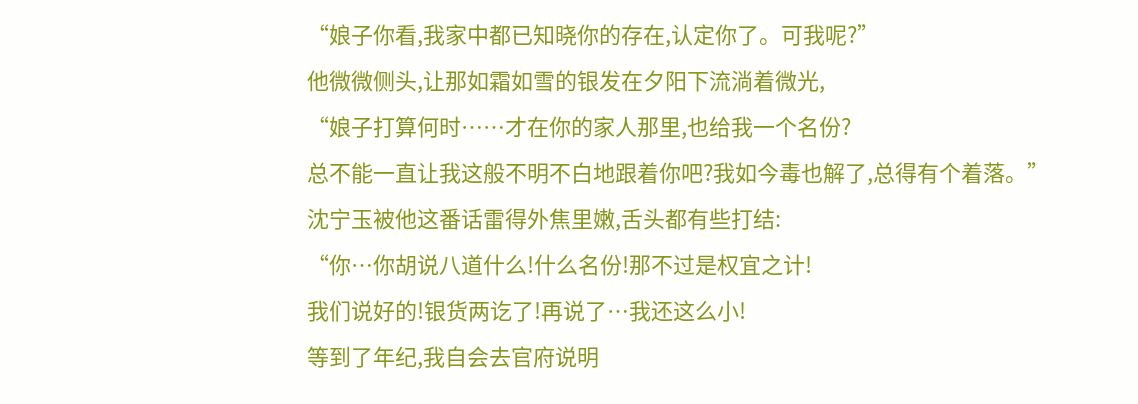“娘子你看,我家中都已知晓你的存在,认定你了。可我呢?”
他微微侧头,让那如霜如雪的银发在夕阳下流淌着微光,
“娘子打算何时……才在你的家人那里,也给我一个名份?
总不能一直让我这般不明不白地跟着你吧?我如今毒也解了,总得有个着落。”
沈宁玉被他这番话雷得外焦里嫩,舌头都有些打结:
“你…你胡说八道什么!什么名份!那不过是权宜之计!
我们说好的!银货两讫了!再说了…我还这么小!
等到了年纪,我自会去官府说明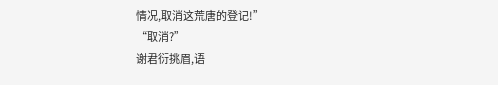情况,取消这荒唐的登记!”
“取消?”
谢君衍挑眉,语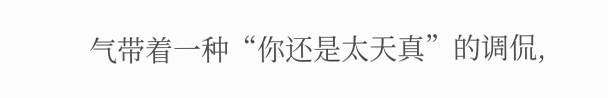气带着一种“你还是太天真”的调侃,